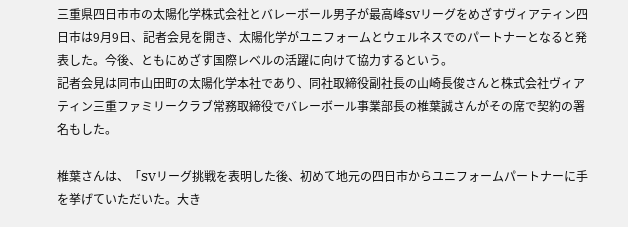三重県四日市市の太陽化学株式会社とバレーボール男子が最高峰SVリーグをめざすヴィアティン四日市は9月9日、記者会見を開き、太陽化学がユニフォームとウェルネスでのパートナーとなると発表した。今後、ともにめざす国際レベルの活躍に向けて協力するという。
記者会見は同市山田町の太陽化学本社であり、同社取締役副社長の山崎長俊さんと株式会社ヴィアティン三重ファミリークラブ常務取締役でバレーボール事業部長の椎葉誠さんがその席で契約の署名もした。

椎葉さんは、「SVリーグ挑戦を表明した後、初めて地元の四日市からユニフォームパートナーに手を挙げていただいた。大き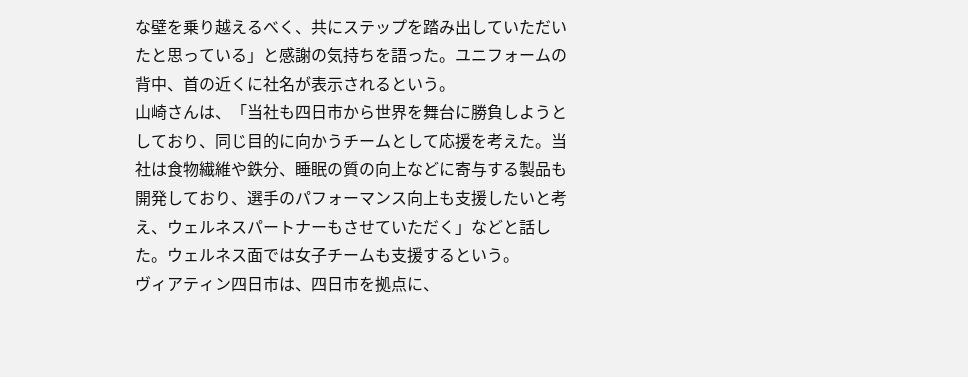な壁を乗り越えるべく、共にステップを踏み出していただいたと思っている」と感謝の気持ちを語った。ユニフォームの背中、首の近くに社名が表示されるという。
山崎さんは、「当社も四日市から世界を舞台に勝負しようとしており、同じ目的に向かうチームとして応援を考えた。当社は食物繊維や鉄分、睡眠の質の向上などに寄与する製品も開発しており、選手のパフォーマンス向上も支援したいと考え、ウェルネスパートナーもさせていただく」などと話した。ウェルネス面では女子チームも支援するという。
ヴィアティン四日市は、四日市を拠点に、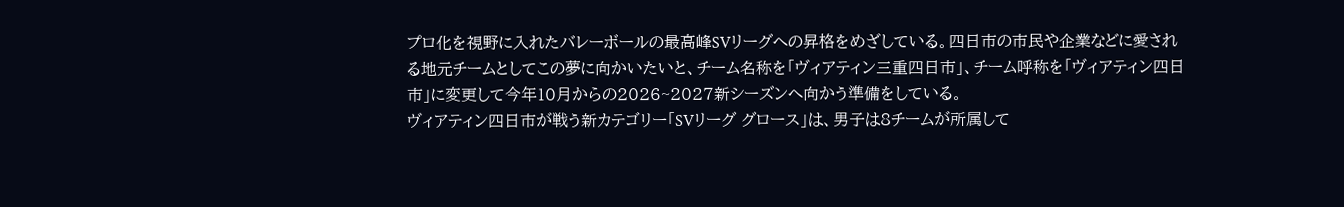プロ化を視野に入れたバレーボールの最高峰SVリーグへの昇格をめざしている。四日市の市民や企業などに愛される地元チームとしてこの夢に向かいたいと、チーム名称を「ヴィアティン三重四日市」、チーム呼称を「ヴィアティン四日市」に変更して今年10月からの2026~2027新シーズンへ向かう準備をしている。
ヴィアティン四日市が戦う新カテゴリー「SVリーグ グロース」は、男子は8チームが所属して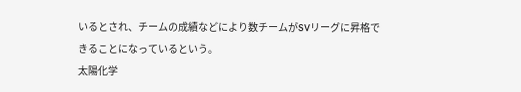いるとされ、チームの成績などにより数チームがSVリーグに昇格できることになっているという。
太陽化学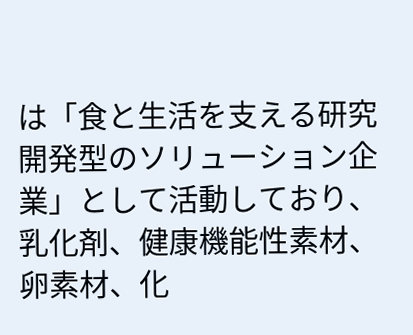は「食と生活を支える研究開発型のソリューション企業」として活動しており、乳化剤、健康機能性素材、卵素材、化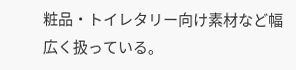粧品・トイレタリー向け素材など幅広く扱っている。